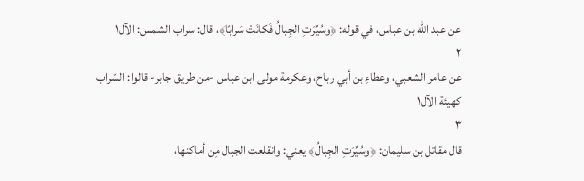عن عبد الله بن عباس، في قوله: ﴿وسُيِّرَتِ الجِبالُ فَكانَتْ سَرابًا﴾، قال: سراب الشمس: الآل١
٢
عن عامر الشعبي، وعطاءِ بن أبي رباح، وعكرمة مولى ابن عباس -من طريق جابر- قالوا: السّراب كهيئة الآل١
٣
قال مقاتل بن سليمان: ﴿وسُيِّرَتِ الجِبالُ﴾ يعني: وانقلعت الجبال مِن أماكنها،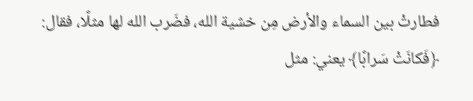فطارتْ بين السماء والأرض مِن خشية الله، فضَرب الله لها مثلًا، فقال: ﴿فَكانَتْ سَرابًا﴾ يعني: مثل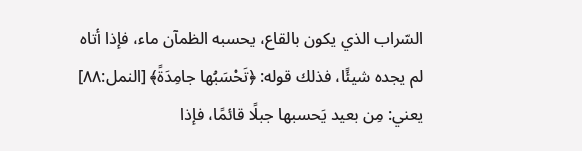السّراب الذي يكون بالقاع، يحسبه الظمآن ماء، فإذا أتاه لم يجده شيئًا، فذلك قوله: ﴿تَحْسَبُها جامِدَةً﴾ [النمل:٨٨] يعني: مِن بعيد يَحسبها جبلًا قائمًا، فإذا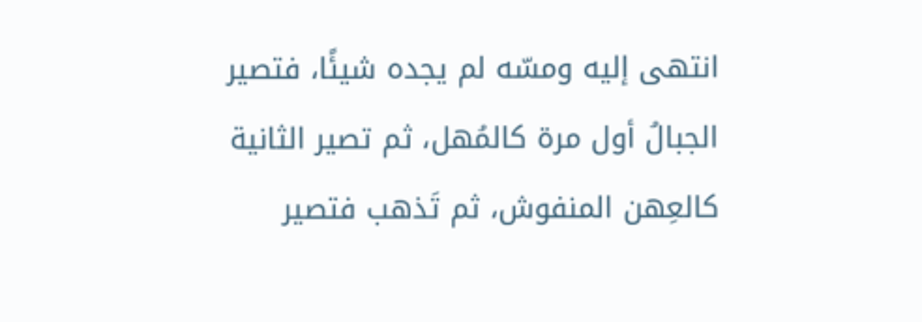انتهى إليه ومسّه لم يجده شيئًا، فتصير الجبالُ أول مرة كالمُهل، ثم تصير الثانية كالعِهن المنفوش، ثم تَذهب فتصير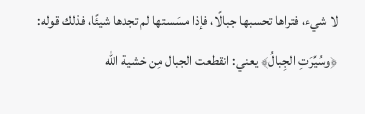لا شيء، فتراها تحسبها جبالًا، فإذا مسَستها لم تجدها شيئًا، فذلك قوله: ﴿وسُيِّرَتِ الجِبالُ﴾ يعني: انقطعت الجبال مِن خشية الله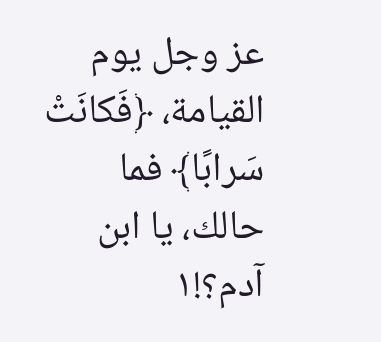عز وجل يوم القيامة، ﴿فَكانَتْ سَرابًا﴾ فما حالك، يا ابن آدم؟!١